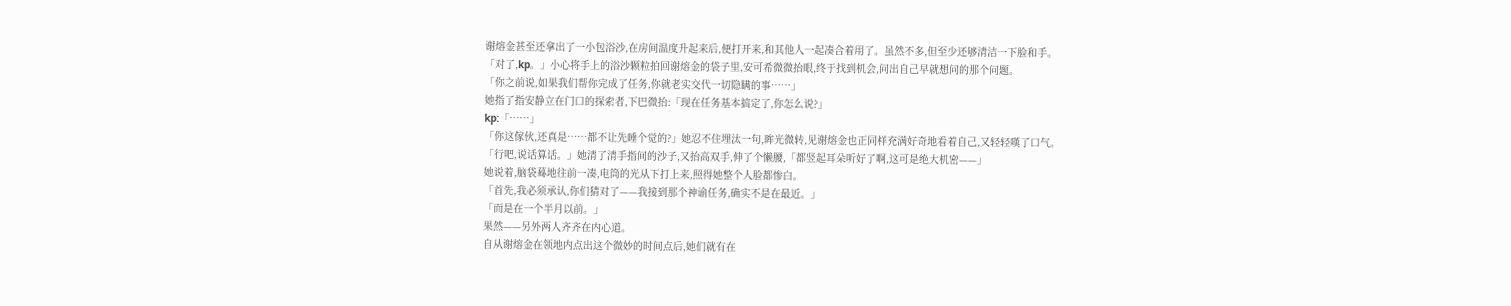谢熔金甚至还拿出了一小包浴沙,在房间温度升起来后,便打开来,和其他人一起凑合着用了。虽然不多,但至少还够清洁一下脸和手。
「对了,kp。」小心将手上的浴沙颗粒拍回谢熔金的袋子里,安可希微微抬眼,终于找到机会,问出自己早就想问的那个问题。
「你之前说,如果我们帮你完成了任务,你就老实交代一切隐瞒的事……」
她指了指安静立在门口的探索者,下巴微抬:「现在任务基本搞定了,你怎么说?」
kp:「……」
「你这傢伙,还真是……都不让先睡个觉的?」她忍不住埋汰一句,眸光微转,见谢熔金也正同样充满好奇地看着自己,又轻轻嘆了口气。
「行吧,说话算话。」她清了清手指间的沙子,又抬高双手,伸了个懒腰,「都竖起耳朵听好了啊,这可是绝大机密——」
她说着,脑袋蓦地往前一凑,电筒的光从下打上来,照得她整个人脸都惨白。
「首先,我必须承认,你们猜对了——我接到那个神谕任务,确实不是在最近。」
「而是在一个半月以前。」
果然——另外两人齐齐在内心道。
自从谢熔金在领地内点出这个微妙的时间点后,她们就有在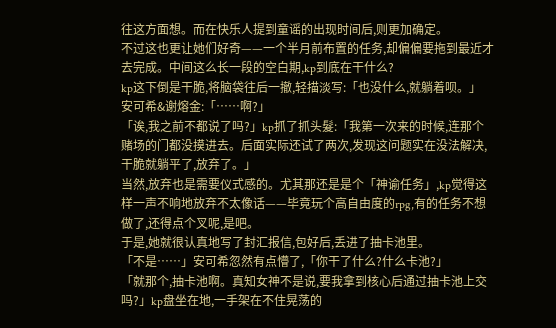往这方面想。而在快乐人提到童谣的出现时间后,则更加确定。
不过这也更让她们好奇——一个半月前布置的任务,却偏偏要拖到最近才去完成。中间这么长一段的空白期,kp到底在干什么?
kp这下倒是干脆,将脑袋往后一撤,轻描淡写:「也没什么,就躺着呗。」
安可希&谢熔金:「……啊?」
「诶,我之前不都说了吗?」kp抓了抓头髮:「我第一次来的时候,连那个赌场的门都没摸进去。后面实际还试了两次,发现这问题实在没法解决,干脆就躺平了,放弃了。」
当然,放弃也是需要仪式感的。尤其那还是是个「神谕任务」,kp觉得这样一声不响地放弃不太像话——毕竟玩个高自由度的rpg,有的任务不想做了,还得点个叉呢,是吧。
于是,她就很认真地写了封汇报信,包好后,丢进了抽卡池里。
「不是……」安可希忽然有点懵了,「你干了什么?什么卡池?」
「就那个,抽卡池啊。真知女神不是说,要我拿到核心后通过抽卡池上交吗?」kp盘坐在地,一手架在不住晃荡的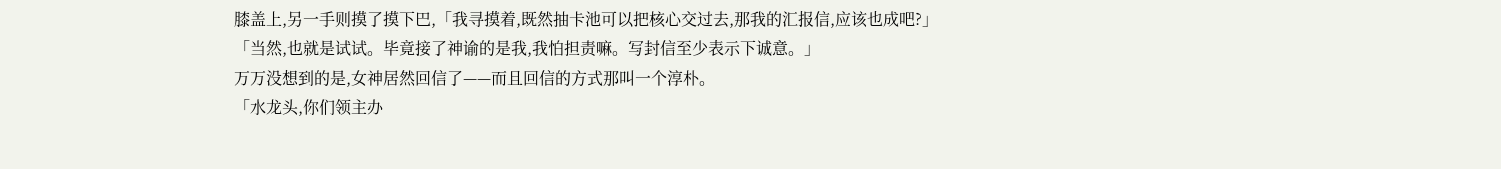膝盖上,另一手则摸了摸下巴,「我寻摸着,既然抽卡池可以把核心交过去,那我的汇报信,应该也成吧?」
「当然,也就是试试。毕竟接了神谕的是我,我怕担责嘛。写封信至少表示下诚意。」
万万没想到的是,女神居然回信了——而且回信的方式那叫一个淳朴。
「水龙头,你们领主办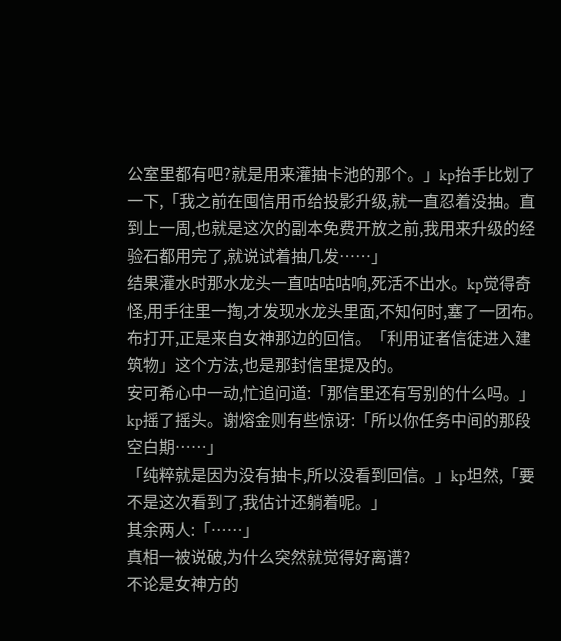公室里都有吧?就是用来灌抽卡池的那个。」kp抬手比划了一下,「我之前在囤信用币给投影升级,就一直忍着没抽。直到上一周,也就是这次的副本免费开放之前,我用来升级的经验石都用完了,就说试着抽几发……」
结果灌水时那水龙头一直咕咕咕响,死活不出水。kp觉得奇怪,用手往里一掏,才发现水龙头里面,不知何时,塞了一团布。
布打开,正是来自女神那边的回信。「利用证者信徒进入建筑物」这个方法,也是那封信里提及的。
安可希心中一动,忙追问道:「那信里还有写别的什么吗。」
kp摇了摇头。谢熔金则有些惊讶:「所以你任务中间的那段空白期……」
「纯粹就是因为没有抽卡,所以没看到回信。」kp坦然,「要不是这次看到了,我估计还躺着呢。」
其余两人:「……」
真相一被说破,为什么突然就觉得好离谱?
不论是女神方的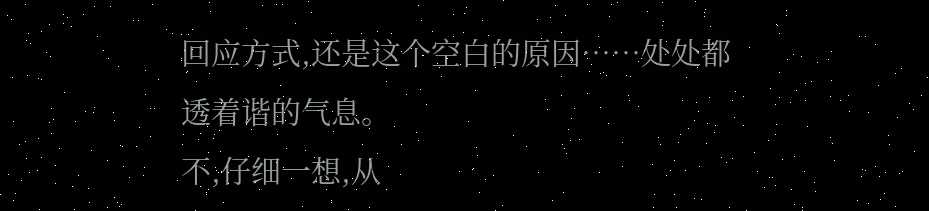回应方式,还是这个空白的原因……处处都透着谐的气息。
不,仔细一想,从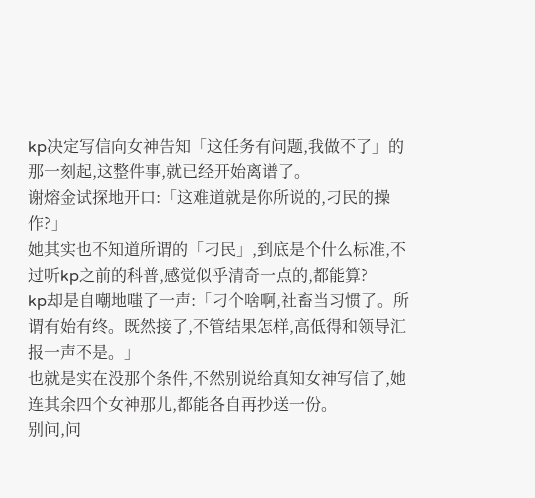kp决定写信向女神告知「这任务有问题,我做不了」的那一刻起,这整件事,就已经开始离谱了。
谢熔金试探地开口:「这难道就是你所说的,刁民的操作?」
她其实也不知道所谓的「刁民」,到底是个什么标准,不过听kp之前的科普,感觉似乎清奇一点的,都能算?
kp却是自嘲地嗤了一声:「刁个啥啊,社畜当习惯了。所谓有始有终。既然接了,不管结果怎样,高低得和领导汇报一声不是。」
也就是实在没那个条件,不然别说给真知女神写信了,她连其余四个女神那儿,都能各自再抄送一份。
别问,问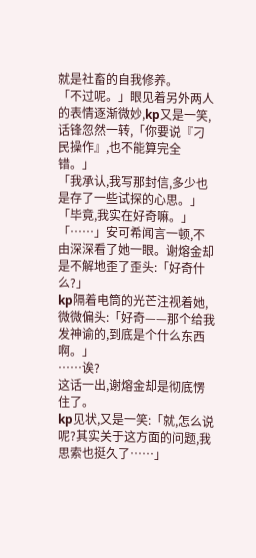就是社畜的自我修养。
「不过呢。」眼见着另外两人的表情逐渐微妙,kp又是一笑,话锋忽然一转,「你要说『刁民操作』,也不能算完全错。」
「我承认,我写那封信,多少也是存了一些试探的心思。」
「毕竟,我实在好奇嘛。」
「……」安可希闻言一顿,不由深深看了她一眼。谢熔金却是不解地歪了歪头:「好奇什么?」
kp隔着电筒的光芒注视着她,微微偏头:「好奇——那个给我发神谕的,到底是个什么东西啊。」
……诶?
这话一出,谢熔金却是彻底愣住了。
kp见状,又是一笑:「就,怎么说呢?其实关于这方面的问题,我思索也挺久了……」